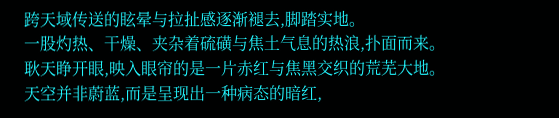跨天域传送的眩晕与拉扯感逐渐褪去,脚踏实地。
一股灼热、干燥、夹杂着硫磺与焦土气息的热浪,扑面而来。
耿天睁开眼,映入眼帘的是一片赤红与焦黑交织的荒芜大地。天空并非蔚蓝,而是呈现出一种病态的暗红,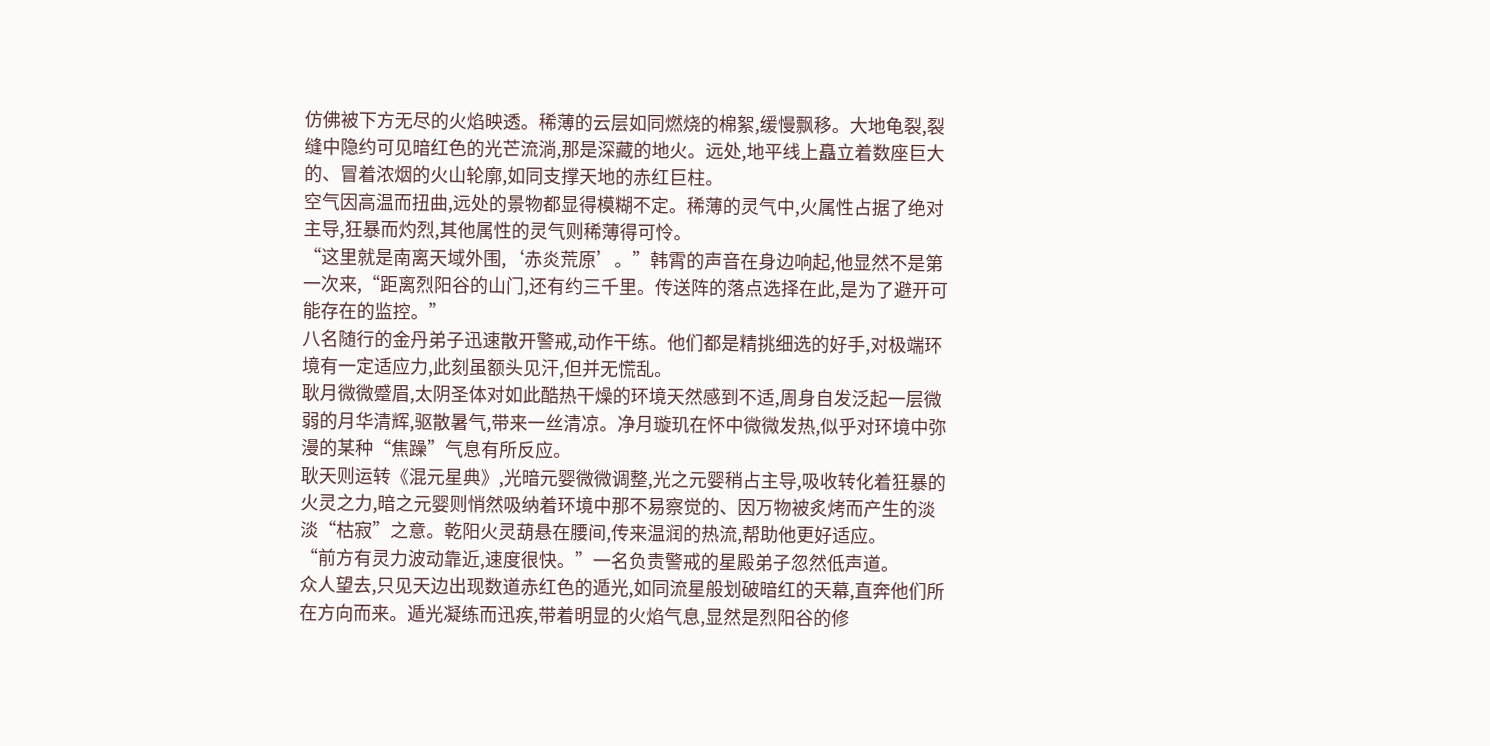仿佛被下方无尽的火焰映透。稀薄的云层如同燃烧的棉絮,缓慢飘移。大地龟裂,裂缝中隐约可见暗红色的光芒流淌,那是深藏的地火。远处,地平线上矗立着数座巨大的、冒着浓烟的火山轮廓,如同支撑天地的赤红巨柱。
空气因高温而扭曲,远处的景物都显得模糊不定。稀薄的灵气中,火属性占据了绝对主导,狂暴而灼烈,其他属性的灵气则稀薄得可怜。
“这里就是南离天域外围,‘赤炎荒原’。”韩霄的声音在身边响起,他显然不是第一次来,“距离烈阳谷的山门,还有约三千里。传送阵的落点选择在此,是为了避开可能存在的监控。”
八名随行的金丹弟子迅速散开警戒,动作干练。他们都是精挑细选的好手,对极端环境有一定适应力,此刻虽额头见汗,但并无慌乱。
耿月微微蹙眉,太阴圣体对如此酷热干燥的环境天然感到不适,周身自发泛起一层微弱的月华清辉,驱散暑气,带来一丝清凉。净月璇玑在怀中微微发热,似乎对环境中弥漫的某种“焦躁”气息有所反应。
耿天则运转《混元星典》,光暗元婴微微调整,光之元婴稍占主导,吸收转化着狂暴的火灵之力,暗之元婴则悄然吸纳着环境中那不易察觉的、因万物被炙烤而产生的淡淡“枯寂”之意。乾阳火灵葫悬在腰间,传来温润的热流,帮助他更好适应。
“前方有灵力波动靠近,速度很快。”一名负责警戒的星殿弟子忽然低声道。
众人望去,只见天边出现数道赤红色的遁光,如同流星般划破暗红的天幕,直奔他们所在方向而来。遁光凝练而迅疾,带着明显的火焰气息,显然是烈阳谷的修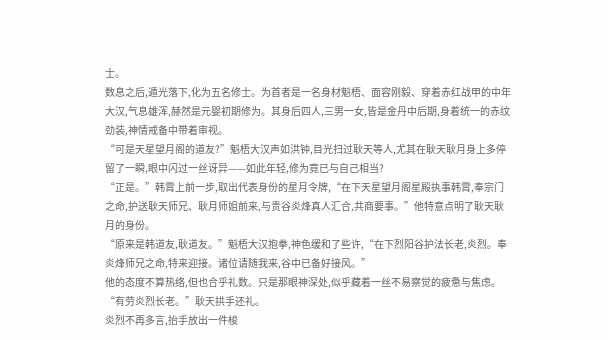士。
数息之后,遁光落下,化为五名修士。为首者是一名身材魁梧、面容刚毅、穿着赤红战甲的中年大汉,气息雄浑,赫然是元婴初期修为。其身后四人,三男一女,皆是金丹中后期,身着统一的赤纹劲装,神情戒备中带着审视。
“可是天星望月阁的道友?”魁梧大汉声如洪钟,目光扫过耿天等人,尤其在耿天耿月身上多停留了一瞬,眼中闪过一丝讶异——如此年轻,修为竟已与自己相当?
“正是。”韩霄上前一步,取出代表身份的星月令牌,“在下天星望月阁星殿执事韩霄,奉宗门之命,护送耿天师兄、耿月师姐前来,与贵谷炎烽真人汇合,共商要事。”他特意点明了耿天耿月的身份。
“原来是韩道友,耿道友。”魁梧大汉抱拳,神色缓和了些许,“在下烈阳谷护法长老,炎烈。奉炎烽师兄之命,特来迎接。诸位请随我来,谷中已备好接风。”
他的态度不算热络,但也合乎礼数。只是那眼神深处,似乎藏着一丝不易察觉的疲惫与焦虑。
“有劳炎烈长老。”耿天拱手还礼。
炎烈不再多言,抬手放出一件梭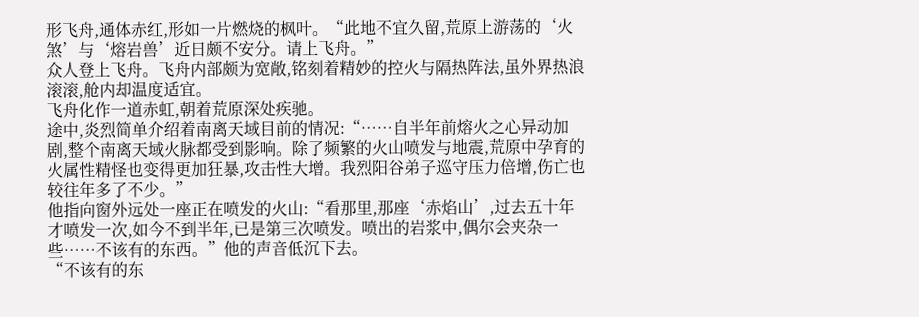形飞舟,通体赤红,形如一片燃烧的枫叶。“此地不宜久留,荒原上游荡的‘火煞’与‘熔岩兽’近日颇不安分。请上飞舟。”
众人登上飞舟。飞舟内部颇为宽敞,铭刻着精妙的控火与隔热阵法,虽外界热浪滚滚,舱内却温度适宜。
飞舟化作一道赤虹,朝着荒原深处疾驰。
途中,炎烈简单介绍着南离天域目前的情况:“……自半年前熔火之心异动加剧,整个南离天域火脉都受到影响。除了频繁的火山喷发与地震,荒原中孕育的火属性精怪也变得更加狂暴,攻击性大增。我烈阳谷弟子巡守压力倍增,伤亡也较往年多了不少。”
他指向窗外远处一座正在喷发的火山:“看那里,那座‘赤焰山’,过去五十年才喷发一次,如今不到半年,已是第三次喷发。喷出的岩浆中,偶尔会夹杂一些……不该有的东西。”他的声音低沉下去。
“不该有的东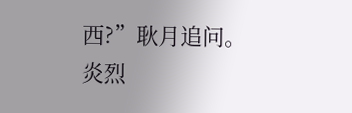西?”耿月追问。
炎烈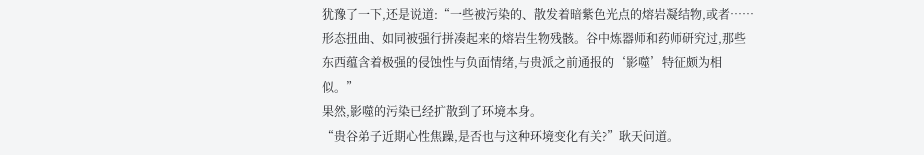犹豫了一下,还是说道:“一些被污染的、散发着暗紫色光点的熔岩凝结物,或者……形态扭曲、如同被强行拼凑起来的熔岩生物残骸。谷中炼器师和药师研究过,那些东西蕴含着极强的侵蚀性与负面情绪,与贵派之前通报的‘影噬’特征颇为相似。”
果然,影噬的污染已经扩散到了环境本身。
“贵谷弟子近期心性焦躁,是否也与这种环境变化有关?”耿天问道。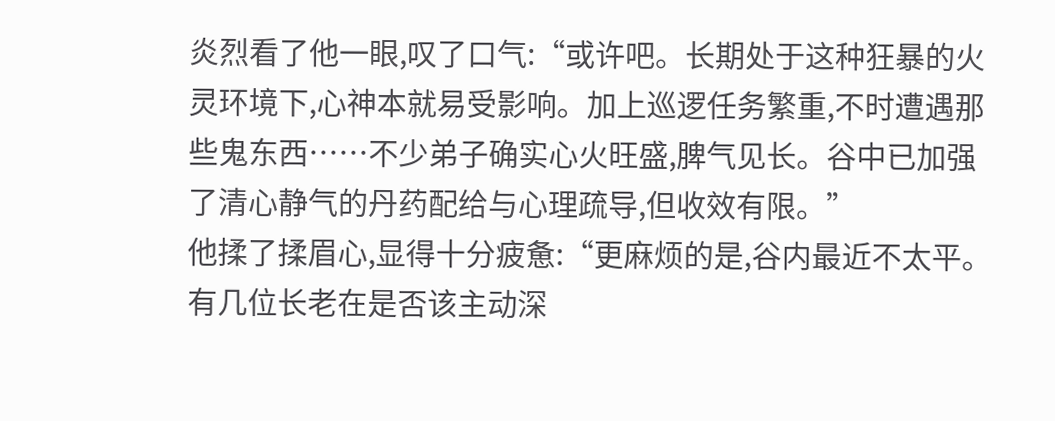炎烈看了他一眼,叹了口气:“或许吧。长期处于这种狂暴的火灵环境下,心神本就易受影响。加上巡逻任务繁重,不时遭遇那些鬼东西……不少弟子确实心火旺盛,脾气见长。谷中已加强了清心静气的丹药配给与心理疏导,但收效有限。”
他揉了揉眉心,显得十分疲惫:“更麻烦的是,谷内最近不太平。有几位长老在是否该主动深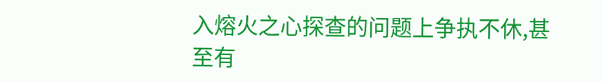入熔火之心探查的问题上争执不休,甚至有